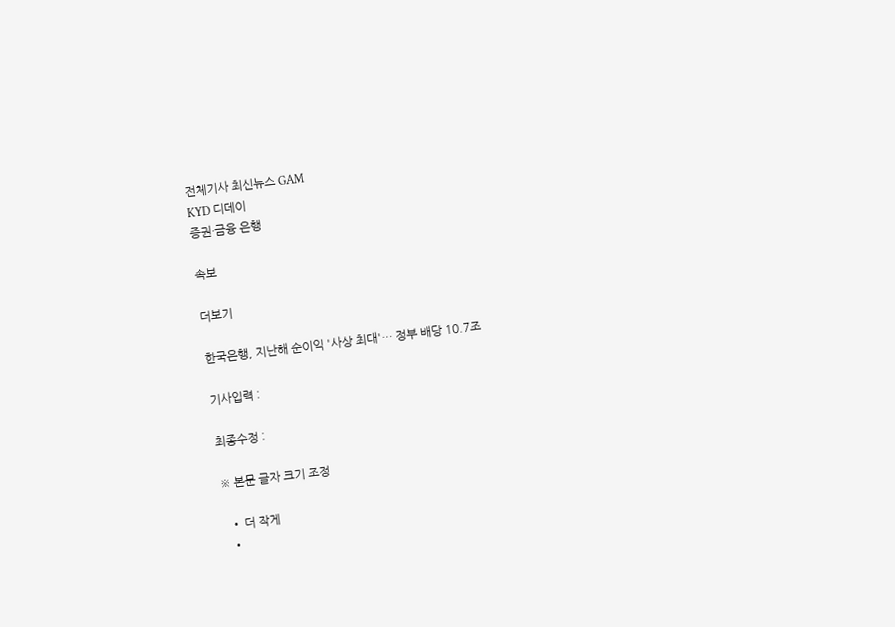전체기사 최신뉴스 GAM
KYD 디데이
증권·금융 은행

속보

더보기

한국은행, 지난해 순이익 '사상 최대'… 정부 배당 10.7조

기사입력 :

최종수정 :

※ 본문 글자 크기 조정

  • 더 작게
  •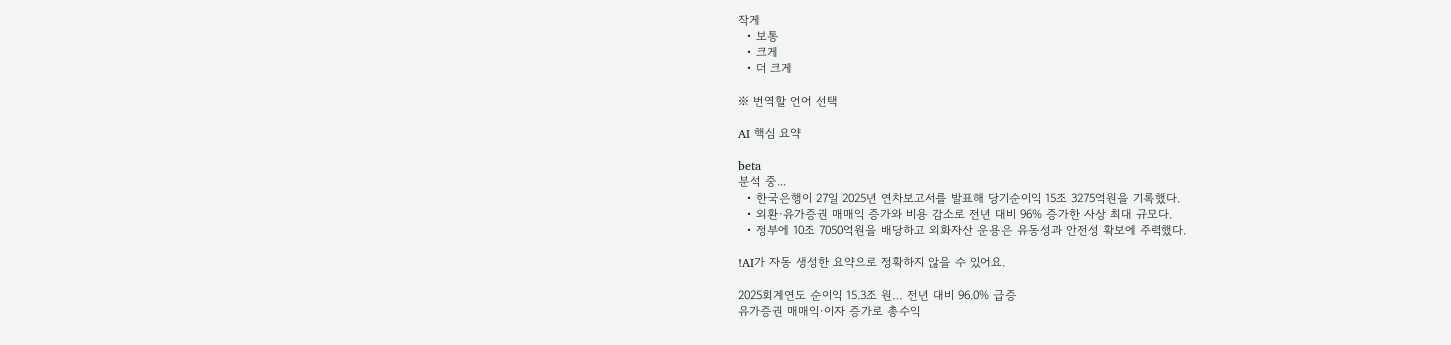작게
  • 보통
  • 크게
  • 더 크게

※ 번역할 언어 선택

AI 핵심 요약

beta
분석 중...
  • 한국은행이 27일 2025년 연차보고서를 발표해 당기순이익 15조 3275억원을 기록했다.
  • 외환·유가증권 매매익 증가와 비용 감소로 전년 대비 96% 증가한 사상 최대 규모다.
  • 정부에 10조 7050억원을 배당하고 외화자산 운용은 유동성과 안전성 확보에 주력했다.

!AI가 자동 생성한 요약으로 정확하지 않을 수 있어요.

2025회계연도 순이익 15.3조 원… 전년 대비 96.0% 급증
유가증권 매매익·이자 증가로 총수익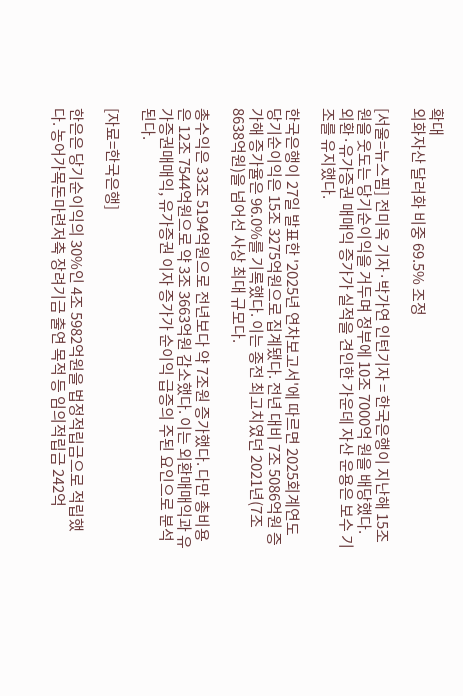확대
외화자산 달러화 비중 69.5% 조정

[서울=뉴스핌] 전미옥 기자·박가연 인턴기자 = 한국은행이 지난해 15조원을 웃도는 당기순이익을 거두며 정부에 10조 7000억 원을 배당했다. 외환·유가증권 매매익 증가가 실적을 견인한 가운데 자산 운용은 보수 기조를 유지했다.

한국은행이 27일 발표한 '2025년 연차보고서'에 따르면 2025회계연도 당기순이익은 15조 3275억원으로 집계됐다. 전년 대비 7조 5086억원 증가해 증가율은 96.0%를 기록했다. 이는 종전 최고치였던 2021년(7조 8638억원)을 넘어선 사상 최대 규모다.

총수익은 33조 5194억원으로 전년보다 약 7조원 증가했다. 다만 총비용은 12조 7544억원으로 약 3조 3663억원 감소했다. 이는 외환매매익과 유가증권매매익, 유가증권 이자 증가가 순이익 급증의 주된 요인으로 분석된다.

[자료=한국은행]

한은은 당기순이익의 30%인 4조 5982억원을 법정적립금으로 적립했다. 농어가목돈마련저축 장려기금 출연 목적 등 임의적립금 242억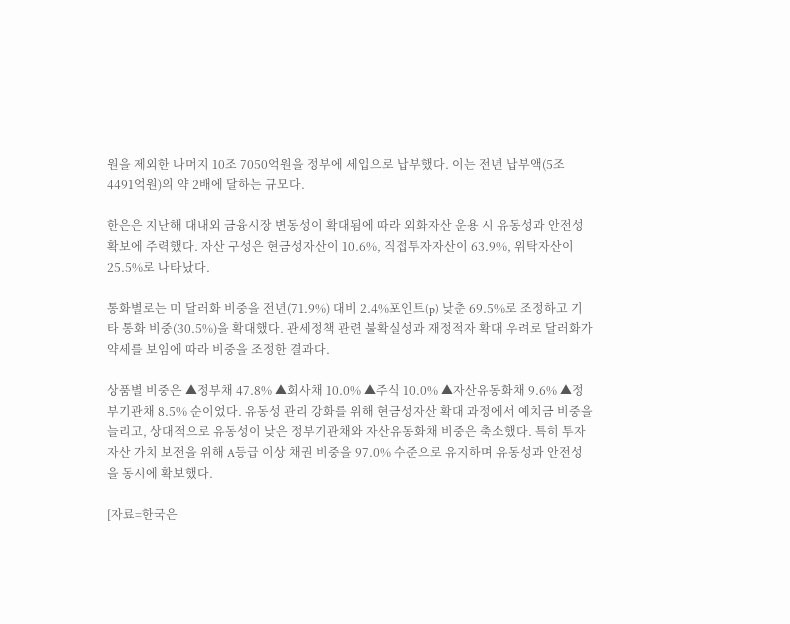원을 제외한 나머지 10조 7050억원을 정부에 세입으로 납부했다. 이는 전년 납부액(5조 4491억원)의 약 2배에 달하는 규모다.

한은은 지난해 대내외 금융시장 변동성이 확대됨에 따라 외화자산 운용 시 유동성과 안전성 확보에 주력했다. 자산 구성은 현금성자산이 10.6%, 직접투자자산이 63.9%, 위탁자산이 25.5%로 나타났다.

통화별로는 미 달러화 비중을 전년(71.9%) 대비 2.4%포인트(p) 낮춘 69.5%로 조정하고 기타 통화 비중(30.5%)을 확대했다. 관세정책 관련 불확실성과 재정적자 확대 우려로 달러화가 약세를 보임에 따라 비중을 조정한 결과다.

상품별 비중은 ▲정부채 47.8% ▲회사채 10.0% ▲주식 10.0% ▲자산유동화채 9.6% ▲정부기관채 8.5% 순이었다. 유동성 관리 강화를 위해 현금성자산 확대 과정에서 예치금 비중을 늘리고, 상대적으로 유동성이 낮은 정부기관채와 자산유동화채 비중은 축소했다. 특히 투자자산 가치 보전을 위해 A등급 이상 채권 비중을 97.0% 수준으로 유지하며 유동성과 안전성을 동시에 확보했다.

[자료=한국은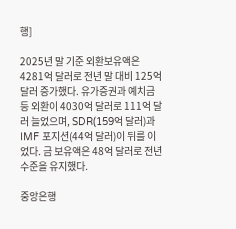행]

2025년 말 기준 외환보유액은 4281억 달러로 전년 말 대비 125억 달러 증가했다. 유가증권과 예치금 등 외환이 4030억 달러로 111억 달러 늘었으며, SDR(159억 달러)과 IMF 포지션(44억 달러)이 뒤를 이었다. 금 보유액은 48억 달러로 전년 수준을 유지했다.

중앙은행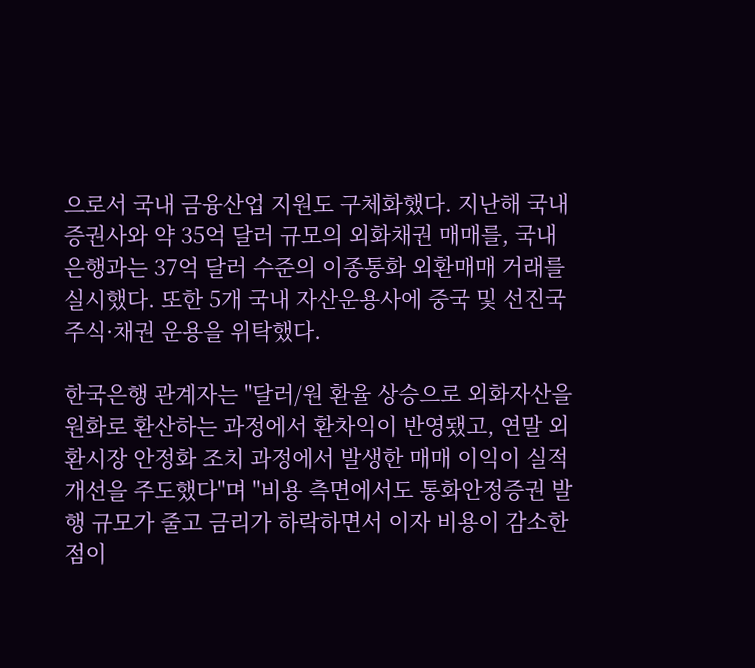으로서 국내 금융산업 지원도 구체화했다. 지난해 국내 증권사와 약 35억 달러 규모의 외화채권 매매를, 국내 은행과는 37억 달러 수준의 이종통화 외환매매 거래를 실시했다. 또한 5개 국내 자산운용사에 중국 및 선진국 주식·채권 운용을 위탁했다.

한국은행 관계자는 "달러/원 환율 상승으로 외화자산을 원화로 환산하는 과정에서 환차익이 반영됐고, 연말 외환시장 안정화 조치 과정에서 발생한 매매 이익이 실적 개선을 주도했다"며 "비용 측면에서도 통화안정증권 발행 규모가 줄고 금리가 하락하면서 이자 비용이 감소한 점이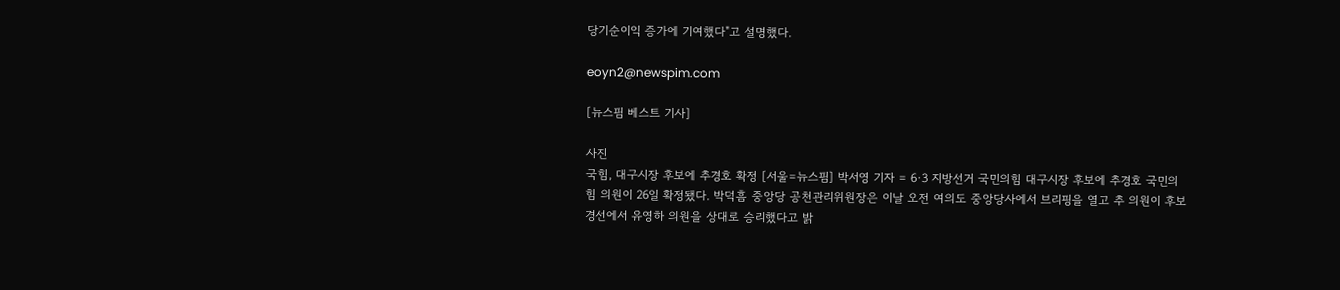당기순이익 증가에 기여했다"고 설명했다.

eoyn2@newspim.com

[뉴스핌 베스트 기사]

사진
국힘, 대구시장 후보에 추경호 확정 [서울=뉴스핌] 박서영 기자 = 6·3 지방선거 국민의힘 대구시장 후보에 추경호 국민의힘 의원이 26일 확정됐다. 박덕흠 중앙당 공천관리위원장은 이날 오전 여의도 중앙당사에서 브리핑을 열고 추 의원이 후보 경선에서 유영하 의원을 상대로 승리했다고 밝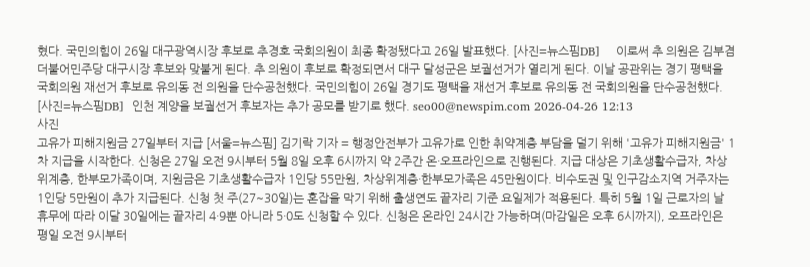혔다. 국민의힘이 26일 대구광역시장 후보로 추경호 국회의원이 최종 확정됐다고 26일 발표했다. [사진=뉴스핌DB]    이로써 추 의원은 김부겸 더불어민주당 대구시장 후보와 맞붙게 된다. 추 의원이 후보로 확정되면서 대구 달성군은 보궐선거가 열리게 된다. 이날 공관위는 경기 평택을 국회의원 재선거 후보로 유의동 전 의원을 단수공천했다. 국민의힘이 26일 경기도 평택을 재선거 후보로 유의동 전 국회의원을 단수공천했다. [사진=뉴스핌DB]  인천 계양을 보궐선거 후보자는 추가 공모를 받기로 했다. seo00@newspim.com 2026-04-26 12:13
사진
고유가 피해지원금 27일부터 지급 [서울=뉴스핌] 김기락 기자 = 행정안전부가 고유가로 인한 취약계층 부담을 덜기 위해 '고유가 피해지원금' 1차 지급을 시작한다. 신청은 27일 오전 9시부터 5월 8일 오후 6시까지 약 2주간 온·오프라인으로 진행된다. 지급 대상은 기초생활수급자, 차상위계층, 한부모가족이며, 지원금은 기초생활수급자 1인당 55만원, 차상위계층·한부모가족은 45만원이다. 비수도권 및 인구감소지역 거주자는 1인당 5만원이 추가 지급된다. 신청 첫 주(27~30일)는 혼잡을 막기 위해 출생연도 끝자리 기준 요일제가 적용된다. 특히 5월 1일 근로자의 날 휴무에 따라 이달 30일에는 끝자리 4·9뿐 아니라 5·0도 신청할 수 있다. 신청은 온라인 24시간 가능하며(마감일은 오후 6시까지), 오프라인은 평일 오전 9시부터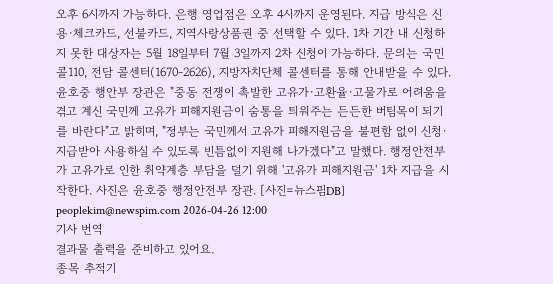오후 6시까지 가능하다. 은행 영업점은 오후 4시까지 운영된다. 지급 방식은 신용·체크카드, 선불카드, 지역사랑상품권 중 선택할 수 있다. 1차 기간 내 신청하지 못한 대상자는 5월 18일부터 7월 3일까지 2차 신청이 가능하다. 문의는 국민콜110, 전담 콜센터(1670-2626), 지방자치단체 콜센터를 통해 안내받을 수 있다. 윤호중 행안부 장관은 "중동 전쟁이 촉발한 고유가·고환율·고물가로 어려움을 겪고 계신 국민께 고유가 피해지원금이 숨통을 틔워주는 든든한 버팀목이 되기를 바란다"고 밝히며, "정부는 국민께서 고유가 피해지원금을 불편함 없이 신청·지급받아 사용하실 수 있도록 빈틈없이 지원해 나가겠다"고 말했다. 행정안전부가 고유가로 인한 취약계층 부담을 덜기 위해 '고유가 피해지원금' 1차 지급을 시작한다. 사진은 윤호중 행정안전부 장관. [사진=뉴스핌DB] peoplekim@newspim.com 2026-04-26 12:00
기사 번역
결과물 출력을 준비하고 있어요.
종목 추적기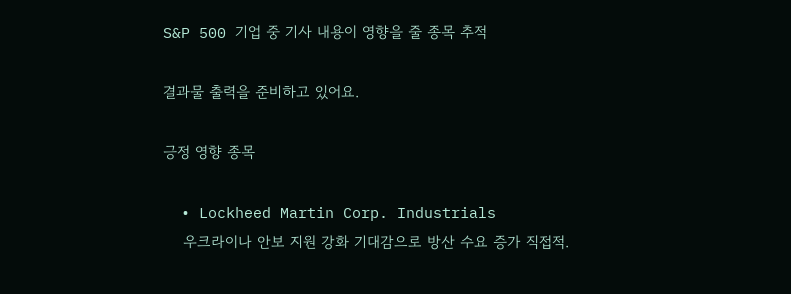S&P 500 기업 중 기사 내용이 영향을 줄 종목 추적

결과물 출력을 준비하고 있어요.

긍정 영향 종목

  • Lockheed Martin Corp. Industrials
    우크라이나 안보 지원 강화 기대감으로 방산 수요 증가 직접적.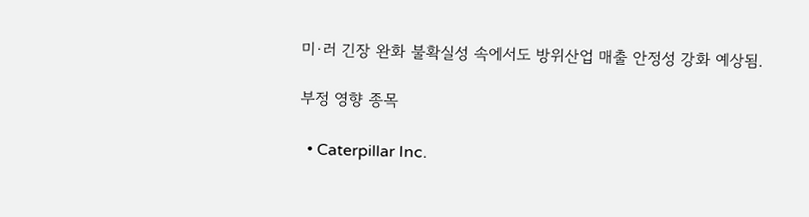미·러 긴장 완화 불확실성 속에서도 방위산업 매출 안정성 강화 예상됨.

부정 영향 종목

  • Caterpillar Inc.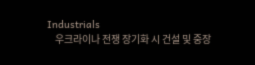Industrials
    우크라이나 전쟁 장기화 시 건설 및 중장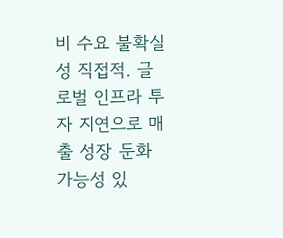비 수요 불확실성 직접적. 글로벌 인프라 투자 지연으로 매출 성장 둔화 가능성 있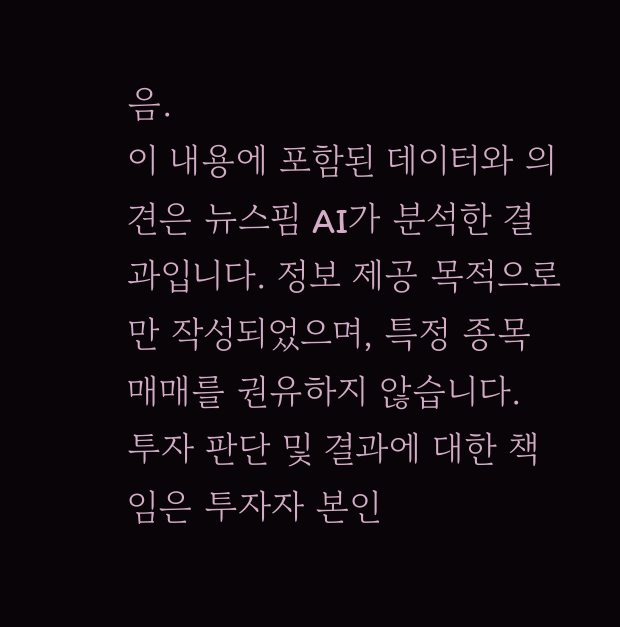음.
이 내용에 포함된 데이터와 의견은 뉴스핌 AI가 분석한 결과입니다. 정보 제공 목적으로만 작성되었으며, 특정 종목 매매를 권유하지 않습니다. 투자 판단 및 결과에 대한 책임은 투자자 본인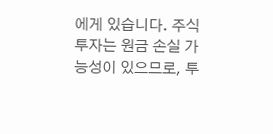에게 있습니다. 주식 투자는 원금 손실 가능성이 있으므로, 투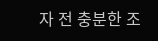자 전 충분한 조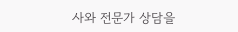사와 전문가 상담을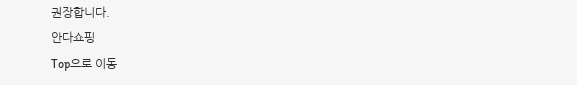권장합니다.
안다쇼핑
Top으로 이동